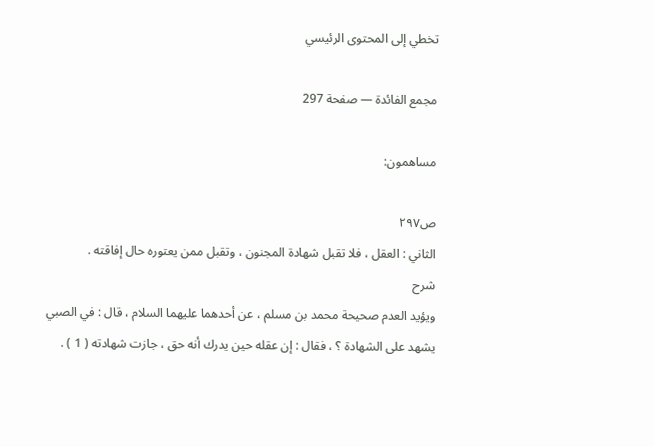تخطي إلى المحتوى الرئيسي

مجمع الفائدة — صفحة 297

مساهمون:

ص٢٩٧
الثاني : العقل ، فلا تقبل شهادة المجنون ، وتقبل ممن يعتوره حال إفاقته .
شرح
ويؤيد العدم صحيحة محمد بن مسلم ، عن أحدهما عليهما السلام ، قال : في الصبي يشهد على الشهادة ؟ ، فقال : إن عقله حين يدرك أنه حق ، جازت شهادته ( 1 ) .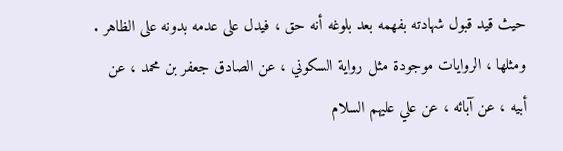حيث قيد قبول شهادته بفهمه بعد بلوغه أنه حق ، فيدل على عدمه بدونه على الظاهر . ومثلها ، الروايات موجودة مثل رواية السكوني ، عن الصادق جعفر بن محمد ، عن أبيه ، عن آبائه ، عن علي عليهم السلام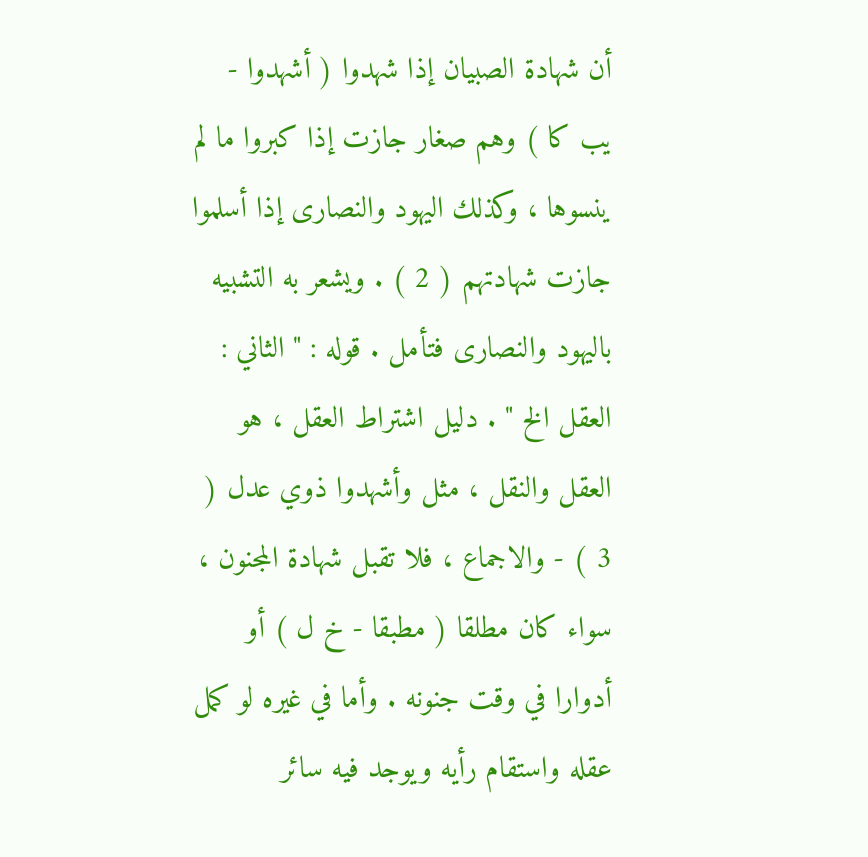أن شهادة الصبيان إذا شهدوا ( أشهدوا - يب كا ) وهم صغار جازت إذا كبروا ما لم ينسوها ، وكذلك اليهود والنصارى إذا أسلموا جازت شهادتهم ( 2 ) . ويشعر به التشبيه باليهود والنصارى فتأمل . قوله : " الثاني : العقل الخ " . دليل اشتراط العقل ، هو العقل والنقل ، مثل وأشهدوا ذوي عدل ( 3 ) - والاجماع ، فلا تقبل شهادة المجنون ، سواء كان مطلقا ( مطبقا - خ ل ) أو أدوارا في وقت جنونه . وأما في غيره لو كمل عقله واستقام رأيه ويوجد فيه سائر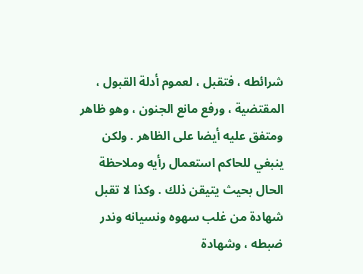شرائطه ، فتقبل ، لعموم أدلة القبول ، المقتضية ، ورفع مانع الجنون ، وهو ظاهر ومتفق عليه أيضا على الظاهر . ولكن ينبغي للحاكم استعمال رأيه وملاحظة الحال بحيث يتيقن ذلك . وكذا لا تقبل شهادة من غلب سهوه ونسيانه وندر ضبطه ، وشهادة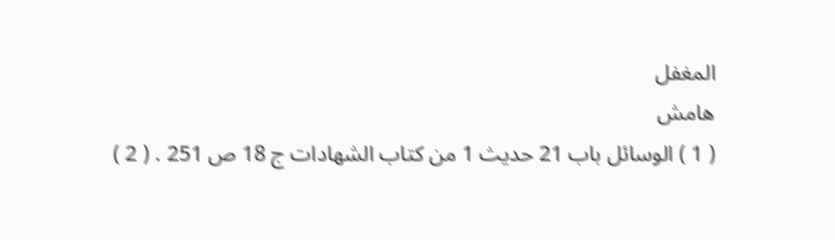المغفل
هامش
( 1 ) الوسائل باب 21 حديث 1 من كتاب الشهادات ج 18 ص 251 . ( 2 )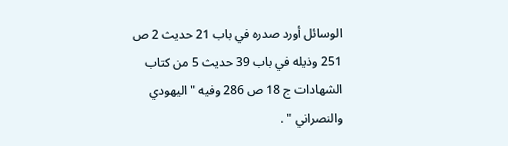الوسائل أورد صدره في باب 21 حديث 2 ص 251 وذيله في باب 39 حديث 5 من كتاب الشهادات ج 18 ص 286 وفيه " اليهودي والنصراني " .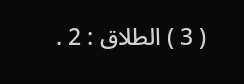( 3 ) الطلاق : 2 .